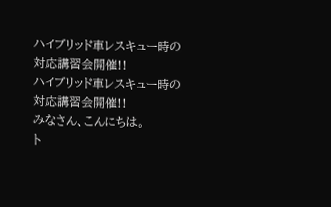ハイブリッド車レスキュー時の対応講習会開催!!
ハイブリッド車レスキュー時の対応講習会開催!!
みなさん、こんにちは。
ト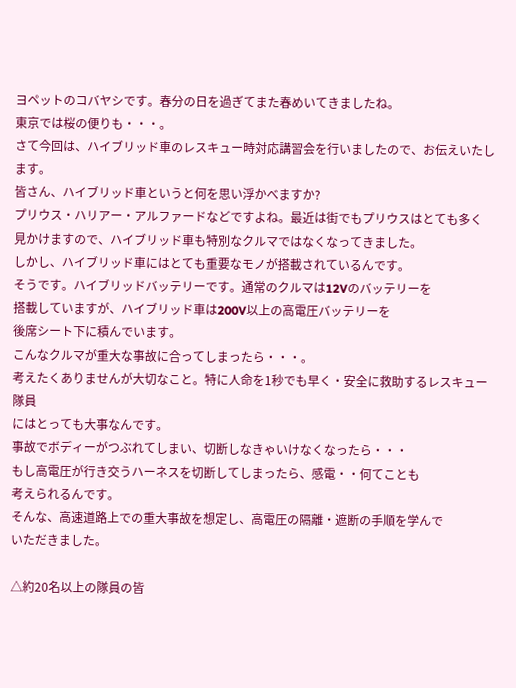ヨペットのコバヤシです。春分の日を過ぎてまた春めいてきましたね。
東京では桜の便りも・・・。
さて今回は、ハイブリッド車のレスキュー時対応講習会を行いましたので、お伝えいたします。
皆さん、ハイブリッド車というと何を思い浮かべますか?
プリウス・ハリアー・アルファードなどですよね。最近は街でもプリウスはとても多く
見かけますので、ハイブリッド車も特別なクルマではなくなってきました。
しかし、ハイブリッド車にはとても重要なモノが搭載されているんです。
そうです。ハイブリッドバッテリーです。通常のクルマは12Vのバッテリーを
搭載していますが、ハイブリッド車は200V以上の高電圧バッテリーを
後席シート下に積んでいます。
こんなクルマが重大な事故に合ってしまったら・・・。
考えたくありませんが大切なこと。特に人命を1秒でも早く・安全に救助するレスキュー隊員
にはとっても大事なんです。
事故でボディーがつぶれてしまい、切断しなきゃいけなくなったら・・・
もし高電圧が行き交うハーネスを切断してしまったら、感電・・何てことも
考えられるんです。
そんな、高速道路上での重大事故を想定し、高電圧の隔離・遮断の手順を学んで
いただきました。

△約20名以上の隊員の皆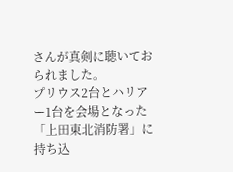さんが真剣に聴いておられました。
プリウス2台とハリアー1台を会場となった「上田東北消防署」に持ち込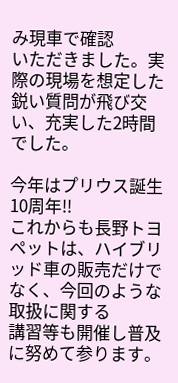み現車で確認
いただきました。実際の現場を想定した鋭い質問が飛び交い、充実した2時間でした。

今年はプリウス誕生10周年!!
これからも長野トヨペットは、ハイブリッド車の販売だけでなく、今回のような取扱に関する
講習等も開催し普及に努めて参ります。